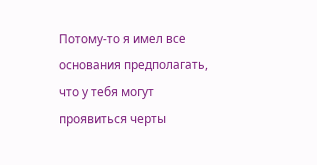Потому-то я имел все основания предполагать, что у тебя могут проявиться черты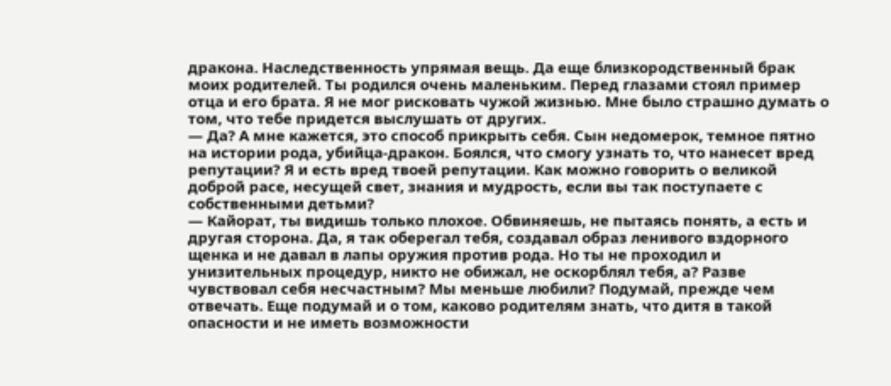дракона. Наследственность упрямая вещь. Да еще близкородственный брак моих родителей. Ты родился очень маленьким. Перед глазами стоял пример отца и его брата. Я не мог рисковать чужой жизнью. Мне было страшно думать о том, что тебе придется выслушать от других.
— Да? А мне кажется, это способ прикрыть себя. Сын недомерок, темное пятно на истории рода, убийца-дракон. Боялся, что смогу узнать то, что нанесет вред репутации? Я и есть вред твоей репутации. Как можно говорить о великой доброй расе, несущей свет, знания и мудрость, если вы так поступаете с собственными детьми?
— Кайорат, ты видишь только плохое. Обвиняешь, не пытаясь понять, а есть и другая сторона. Да, я так оберегал тебя, создавал образ ленивого вздорного щенка и не давал в лапы оружия против рода. Но ты не проходил и унизительных процедур, никто не обижал, не оскорблял тебя, а? Разве чувствовал себя несчастным? Мы меньше любили? Подумай, прежде чем отвечать. Еще подумай и о том, каково родителям знать, что дитя в такой опасности и не иметь возможности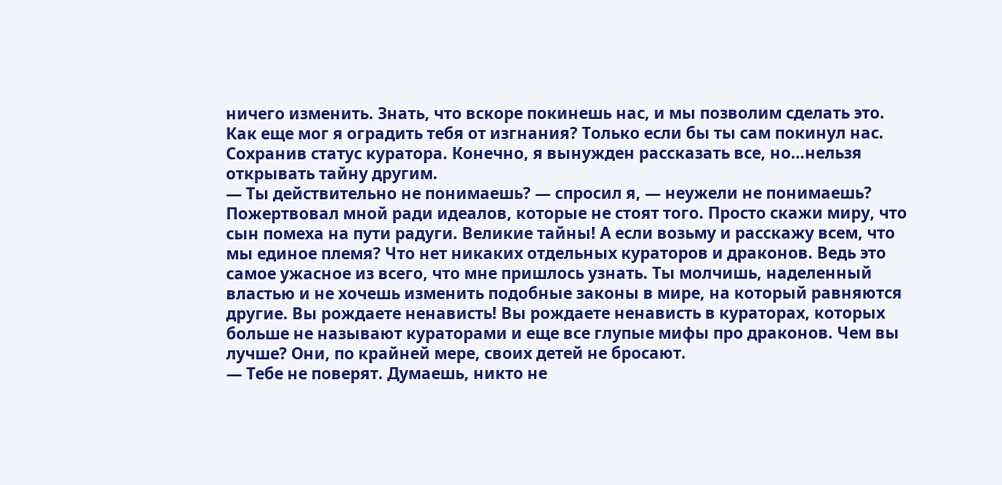ничего изменить. Знать, что вскоре покинешь нас, и мы позволим сделать это. Как еще мог я оградить тебя от изгнания? Только если бы ты сам покинул нас. Сохранив статус куратора. Конечно, я вынужден рассказать все, но…нельзя открывать тайну другим.
— Ты действительно не понимаешь? — спросил я, — неужели не понимаешь? Пожертвовал мной ради идеалов, которые не стоят того. Просто скажи миру, что сын помеха на пути радуги. Великие тайны! А если возьму и расскажу всем, что мы единое племя? Что нет никаких отдельных кураторов и драконов. Ведь это самое ужасное из всего, что мне пришлось узнать. Ты молчишь, наделенный властью и не хочешь изменить подобные законы в мире, на который равняются другие. Вы рождаете ненависть! Вы рождаете ненависть в кураторах, которых больше не называют кураторами и еще все глупые мифы про драконов. Чем вы лучше? Они, по крайней мере, своих детей не бросают.
— Тебе не поверят. Думаешь, никто не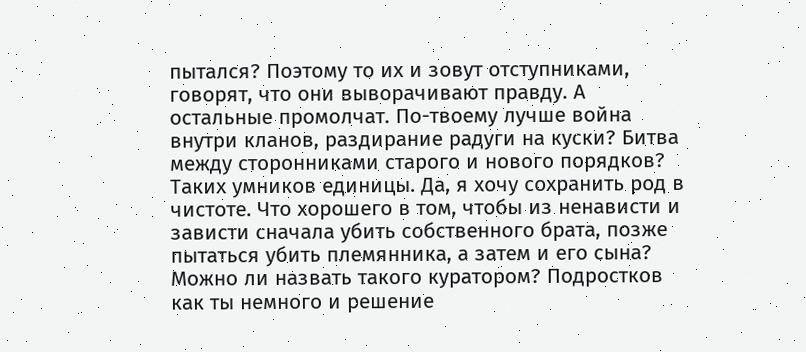пытался? Поэтому то их и зовут отступниками, говорят, что они выворачивают правду. А остальные промолчат. По-твоему лучше война внутри кланов, раздирание радуги на куски? Битва между сторонниками старого и нового порядков? Таких умников единицы. Да, я хочу сохранить род в чистоте. Что хорошего в том, чтобы из ненависти и зависти сначала убить собственного брата, позже пытаться убить племянника, а затем и его сына? Можно ли назвать такого куратором? Подростков как ты немного и решение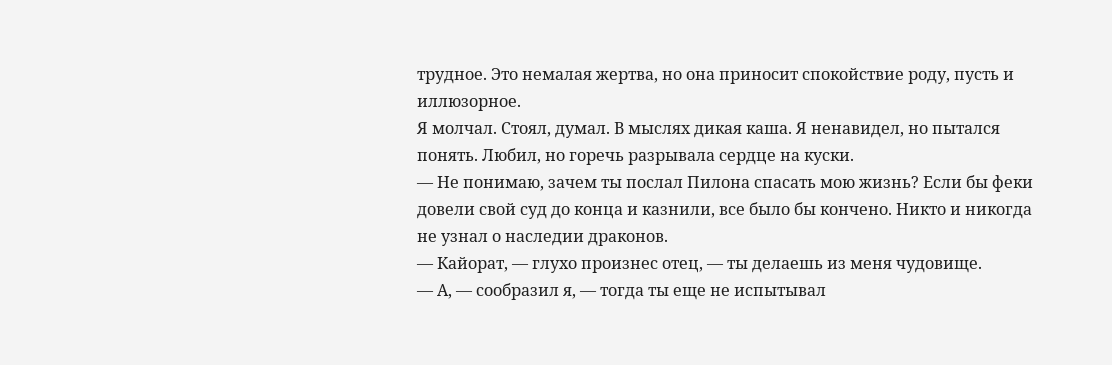трудное. Это немалая жертва, но она приносит спокойствие роду, пусть и иллюзорное.
Я молчал. Стоял, думал. В мыслях дикая каша. Я ненавидел, но пытался понять. Любил, но горечь разрывала сердце на куски.
— Не понимаю, зачем ты послал Пилона спасать мою жизнь? Если бы феки довели свой суд до конца и казнили, все было бы кончено. Никто и никогда не узнал о наследии драконов.
— Кайорат, — глухо произнес отец, — ты делаешь из меня чудовище.
— А, — сообразил я, — тогда ты еще не испытывал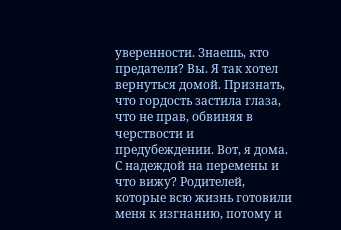уверенности. Знаешь, кто предатели? Вы. Я так хотел вернуться домой. Признать, что гордость застила глаза, что не прав, обвиняя в черствости и предубеждении. Вот, я дома. С надеждой на перемены и что вижу? Родителей, которые всю жизнь готовили меня к изгнанию, потому и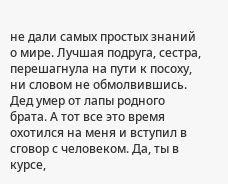не дали самых простых знаний о мире. Лучшая подруга, сестра, перешагнула на пути к посоху, ни словом не обмолвившись. Дед умер от лапы родного брата. А тот все это время охотился на меня и вступил в сговор с человеком. Да, ты в курсе,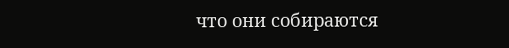что они собираются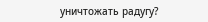уничтожать радугу?